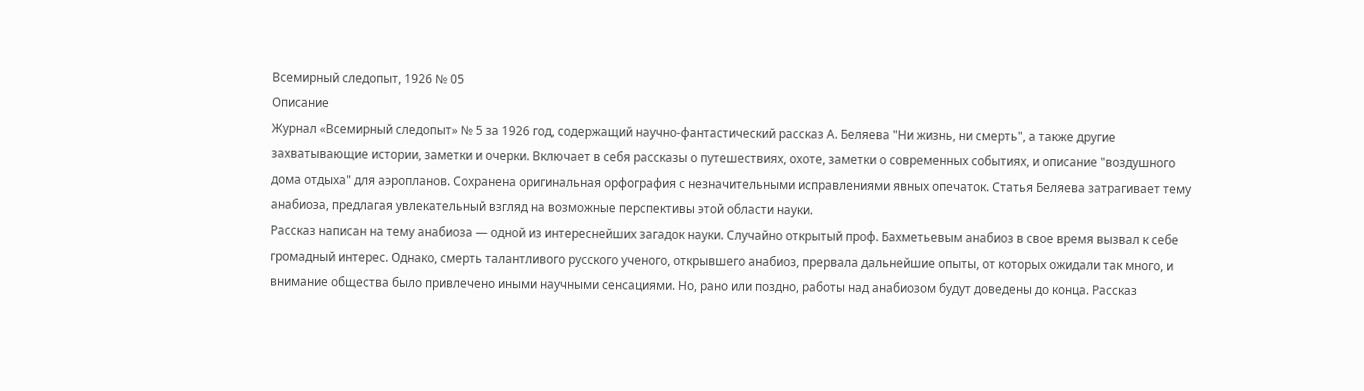Всемирный следопыт, 1926 № 05
Описание
Журнал «Всемирный следопыт» № 5 за 1926 год, содержащий научно-фантастический рассказ А. Беляева "Ни жизнь, ни смерть", а также другие захватывающие истории, заметки и очерки. Включает в себя рассказы о путешествиях, охоте, заметки о современных событиях, и описание "воздушного дома отдыха" для аэропланов. Сохранена оригинальная орфография с незначительными исправлениями явных опечаток. Статья Беляева затрагивает тему анабиоза, предлагая увлекательный взгляд на возможные перспективы этой области науки.
Рассказ написан на тему анабиоза — одной из интереснейших загадок науки. Случайно открытый проф. Бахметьевым анабиоз в свое время вызвал к себе громадный интерес. Однако, смерть талантливого русского ученого, открывшего анабиоз, прервала дальнейшие опыты, от которых ожидали так много, и внимание общества было привлечено иными научными сенсациями. Но, рано или поздно, работы над анабиозом будут доведены до конца. Рассказ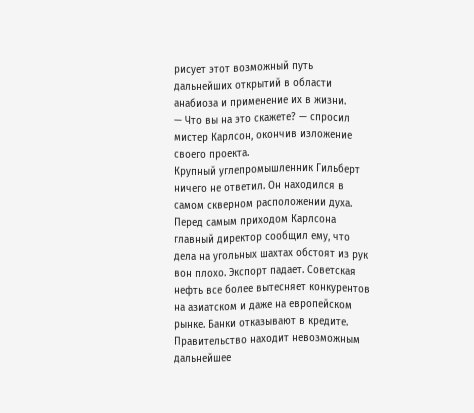рисует этот возможный путь дальнейших открытий в области анабиоза и применение их в жизни.
— Что вы на это скажете? — спросил мистер Карлсон, окончив изложение своего проекта.
Крупный углепромышленник Гильберт ничего не ответил. Он находился в самом скверном расположении духа. Перед самым приходом Карлсона главный директор сообщил ему, что дела на угольных шахтах обстоят из рук вон плохо. Экспорт падает. Советская нефть все более вытесняет конкурентов на азиатском и даже на европейском рынке. Банки отказывают в кредите. Правительство находит невозможным дальнейшее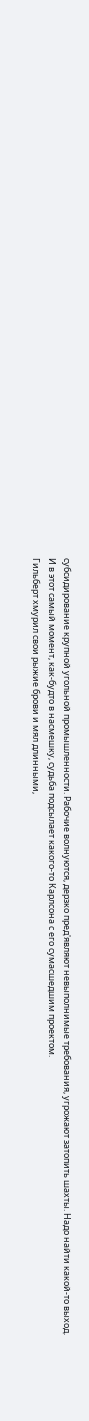субсидирование крупной угольной промышленности. Рабочие волнуются, дерзко пред'являют невыполнимые требования, угрожают затопить шахты. Надо найти какой-то выход.
И в этот самый момент, как-будто в насмешку, судьба подсылает какого-то Карлсона с его сумасшедшим проектом.
Гильберт хмурил свои рыжие брови и мял длинными,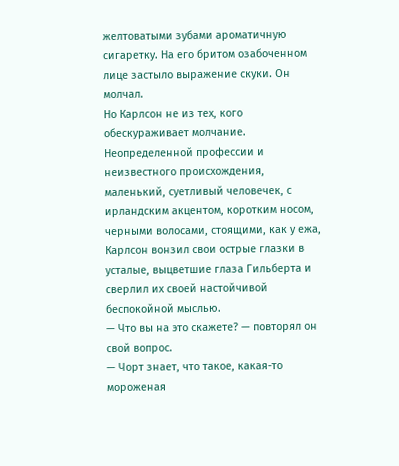желтоватыми зубами ароматичную сигаретку. На его бритом озабоченном лице застыло выражение скуки. Он молчал.
Но Карлсон не из тех, кого обескураживает молчание. Неопределенной профессии и неизвестного происхождения, маленький, суетливый человечек, с ирландским акцентом, коротким носом, черными волосами, стоящими, как у ежа, Карлсон вонзил свои острые глазки в усталые, выцветшие глаза Гильберта и сверлил их своей настойчивой беспокойной мыслью.
— Что вы на это скажете? — повторял он свой вопрос.
— Чорт знает, что такое, какая-то мороженая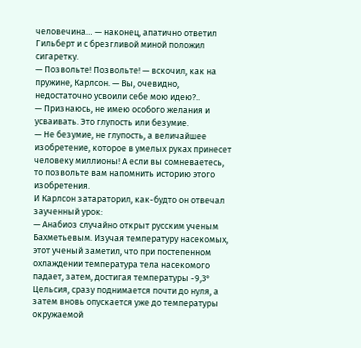человечина… — наконец, апатично ответил Гильберт и с брезгливой миной положил сигаретку.
— Позвольте! Позвольте! — вскочил, как на пружине, Карлсон. — Вы, очевидно, недостаточно усвоили себе мою идею?..
— Признаюсь, не имею особого желания и усваивать. Это глупость или безумие.
— Не безумие, не глупость, а величайшее изобретение, которое в умелых руках принесет человеку миллионы! А если вы сомневаетесь, то позвольте вам напомнить историю этого изобретения.
И Карлсон затараторил, как-будто он отвечал заученный урок:
— Анабиоз случайно открыт русским ученым Бахметьевым. Изучая температуру насекомых, этот ученый заметил, что при постепенном охлаждении температура тела насекомого падает, затем, достигая температуры -9,3° Цельсия, сразу поднимается почти до нуля, а затем вновь опускается уже до температуры окружаемой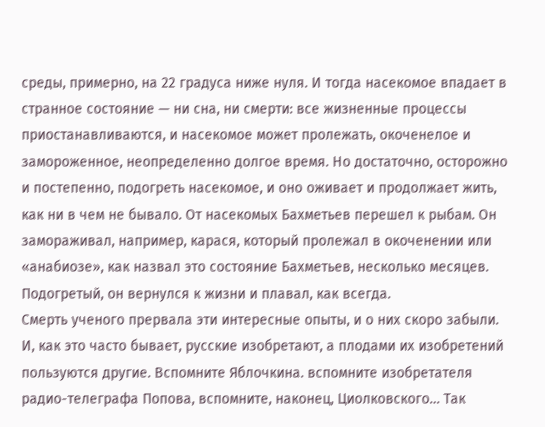среды, примерно, на 22 градуса ниже нуля. И тогда насекомое впадает в странное состояние — ни сна, ни смерти: все жизненные процессы приостанавливаются, и насекомое может пролежать, окоченелое и замороженное, неопределенно долгое время. Но достаточно, осторожно и постепенно, подогреть насекомое, и оно оживает и продолжает жить, как ни в чем не бывало. От насекомых Бахметьев перешел к рыбам. Он замораживал, например, карася, который пролежал в окоченении или «анабиозе», как назвал это состояние Бахметьев, несколько месяцев. Подогретый, он вернулся к жизни и плавал, как всегда.
Смерть ученого прервала эти интересные опыты, и о них скоро забыли. И, как это часто бывает, русские изобретают, а плодами их изобретений пользуются другие. Вспомните Яблочкина. вспомните изобретателя радио-телеграфа Попова, вспомните, наконец, Циолковского… Так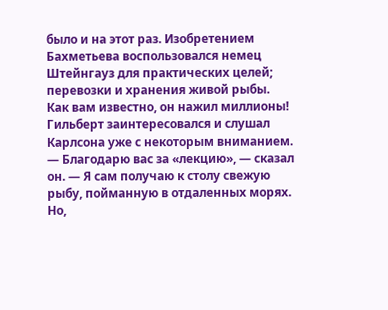было и на этот раз. Изобретением Бахметьева воспользовался немец Штейнгауз для практических целей; перевозки и хранения живой рыбы. Как вам известно, он нажил миллионы!
Гильберт заинтересовался и слушал Карлсона уже с некоторым вниманием.
— Благодарю вас за «лекцию», — сказал он. — Я сам получаю к столу свежую рыбу, пойманную в отдаленных морях. Но,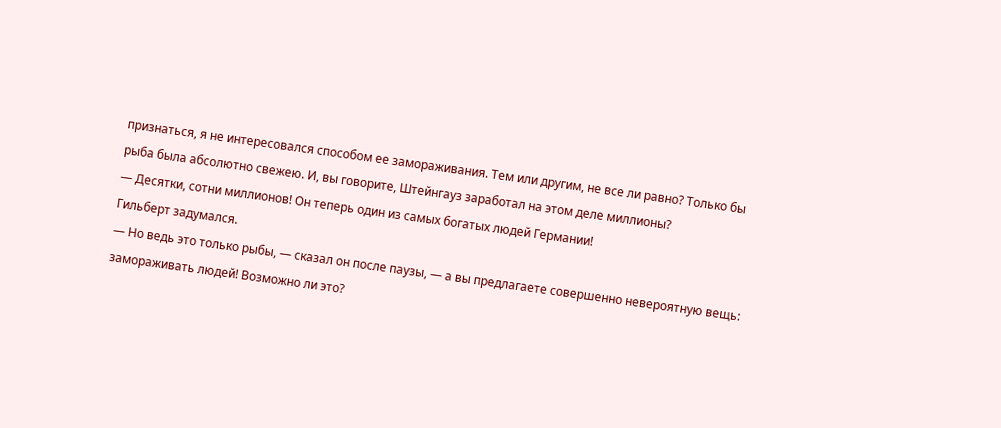признаться, я не интересовался способом ее замораживания. Тем или другим, не все ли равно? Только бы рыба была абсолютно свежею. И, вы говорите, Штейнгауз заработал на этом деле миллионы?
— Десятки, сотни миллионов! Он теперь один из самых богатых людей Германии!
Гильберт задумался.
— Но ведь это только рыбы, — сказал он после паузы, — а вы предлагаете совершенно невероятную вещь: замораживать людей! Возможно ли это?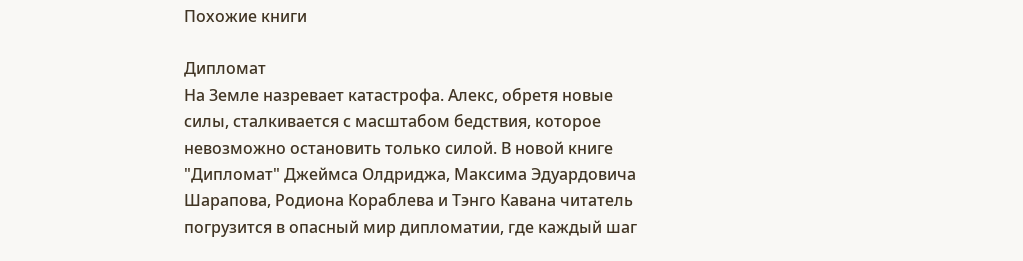Похожие книги

Дипломат
На Земле назревает катастрофа. Алекс, обретя новые силы, сталкивается с масштабом бедствия, которое невозможно остановить только силой. В новой книге "Дипломат" Джеймса Олдриджа, Максима Эдуардовича Шарапова, Родиона Кораблева и Тэнго Кавана читатель погрузится в опасный мир дипломатии, где каждый шаг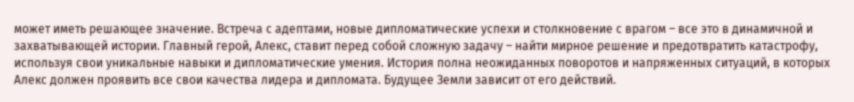может иметь решающее значение. Встреча с адептами, новые дипломатические успехи и столкновение с врагом – все это в динамичной и захватывающей истории. Главный герой, Алекс, ставит перед собой сложную задачу – найти мирное решение и предотвратить катастрофу, используя свои уникальные навыки и дипломатические умения. История полна неожиданных поворотов и напряженных ситуаций, в которых Алекс должен проявить все свои качества лидера и дипломата. Будущее Земли зависит от его действий.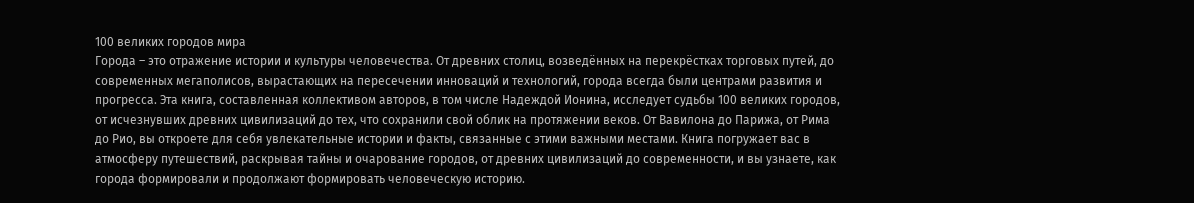100 великих городов мира
Города – это отражение истории и культуры человечества. От древних столиц, возведённых на перекрёстках торговых путей, до современных мегаполисов, вырастающих на пересечении инноваций и технологий, города всегда были центрами развития и прогресса. Эта книга, составленная коллективом авторов, в том числе Надеждой Ионина, исследует судьбы 100 великих городов, от исчезнувших древних цивилизаций до тех, что сохранили свой облик на протяжении веков. От Вавилона до Парижа, от Рима до Рио, вы откроете для себя увлекательные истории и факты, связанные с этими важными местами. Книга погружает вас в атмосферу путешествий, раскрывая тайны и очарование городов, от древних цивилизаций до современности, и вы узнаете, как города формировали и продолжают формировать человеческую историю.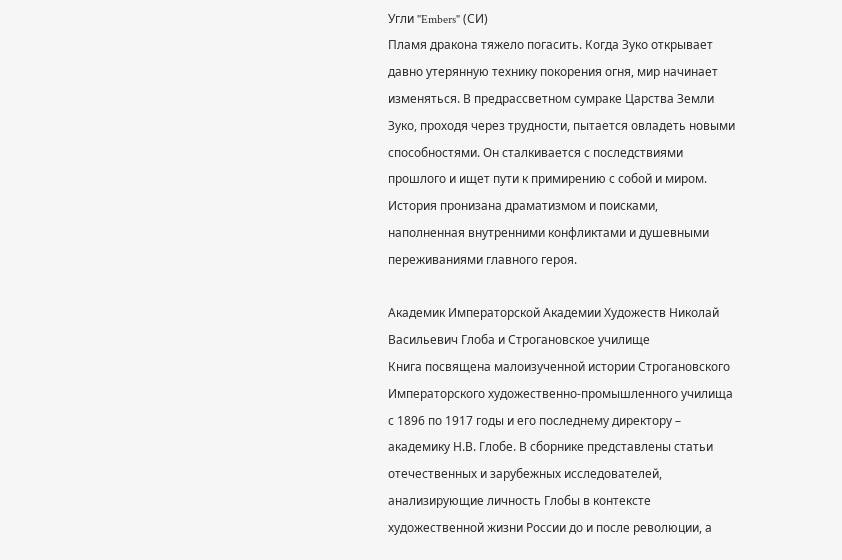Угли "Embers" (СИ)
Пламя дракона тяжело погасить. Когда Зуко открывает давно утерянную технику покорения огня, мир начинает изменяться. В предрассветном сумраке Царства Земли Зуко, проходя через трудности, пытается овладеть новыми способностями. Он сталкивается с последствиями прошлого и ищет пути к примирению с собой и миром. История пронизана драматизмом и поисками, наполненная внутренними конфликтами и душевными переживаниями главного героя.

Академик Императорской Академии Художеств Николай Васильевич Глоба и Строгановское училище
Книга посвящена малоизученной истории Строгановского Императорского художественно-промышленного училища с 1896 по 1917 годы и его последнему директору – академику Н.В. Глобе. В сборнике представлены статьи отечественных и зарубежных исследователей, анализирующие личность Глобы в контексте художественной жизни России до и после революции, а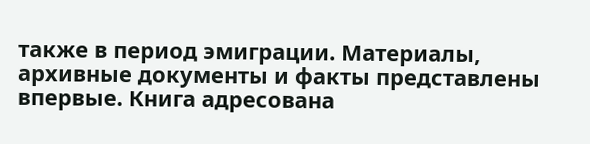также в период эмиграции. Материалы, архивные документы и факты представлены впервые. Книга адресована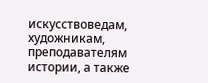искусствоведам, художникам, преподавателям истории, а также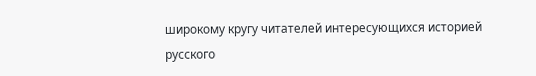широкому кругу читателей интересующихся историей русского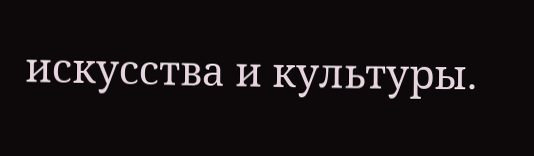искусства и культуры.